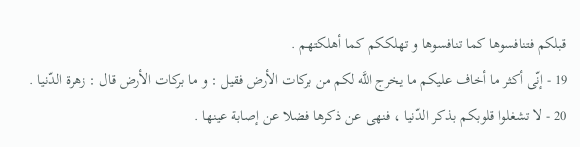قبلكم فتنافسوها كما تنافسوها و تهلككم كما أهلكتهم .
19 - إنّى أكثر ما أخاف عليكم ما يخرج اللَّه لكم من بركات الأرض فقيل : و ما بركات الأرض قال : زهرة الدّنيا .
20 - لا تشغلوا قلوبكم بذكر الدّنيا ، فنهى عن ذكرها فضلا عن إصابة عينها .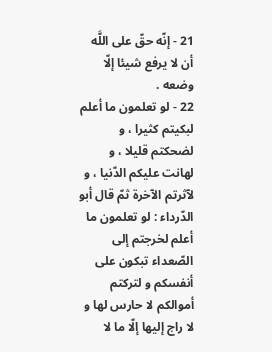21 - إنّه حقّ على اللَّه أن لا يرفع شيئا إلّا وضعه .
22 - لو تعلمون ما أعلم لبكيتم كثيرا ، و لضحكتم قليلا ، و لهانت عليكم الدّنيا ، و لآثرتم الآخرة ثمّ قال أبو الدّرداء : لو تعلمون ما أعلم لخرجتم إلى الصّعداء تبكون على أنفسكم و لتركتم أموالكم لا حارس لها و لا راج إليها إلّا ما لا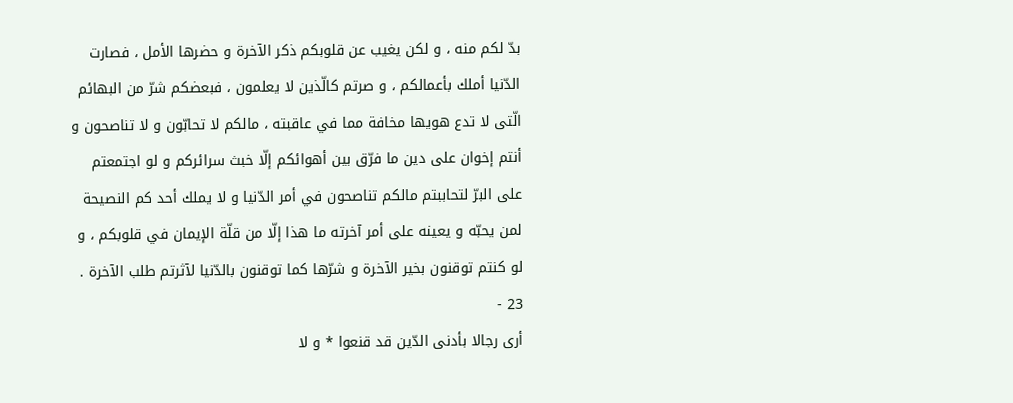بدّ لكم منه ، و لكن يغيب عن قلوبكم ذكر الآخرة و حضرها الأمل ، فصارت الدّنيا أملك بأعمالكم ، و صرتم كالّذين لا يعلمون ، فبعضكم شرّ من البهائم الّتى لا تدع هويها مخافة مما في عاقبته ، مالكم لا تحابّون و لا تناصحون و أنتم إخوان على دين ما فرّق بين أهوائكم إلّا خبث سرائركم و لو اجتمعتم على البرّ لتحاببتم مالكم تناصحون في أمر الدّنيا و لا يملك أحد كم النصيحة لمن يحبّه و يعينه على أمر آخرته ما هذا إلّا من قلّة الإيمان في قلوبكم ، و لو كنتم توقنون بخير الآخرة و شرّها كما توقنون بالدّنيا لآثرتم طلب الآخرة .
23 -
أرى رجالا بأدنى الدّين قد قنعوا * و لا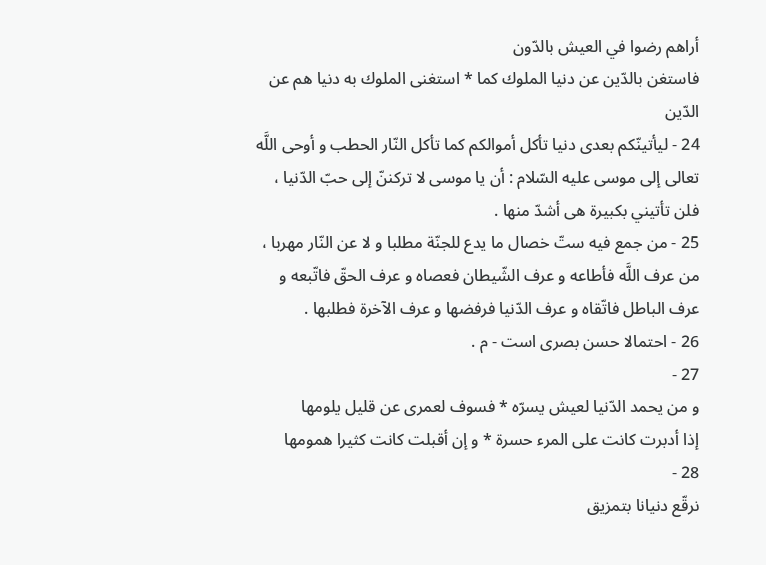أراهم رضوا في العيش بالدّون
فاستغن بالدّين عن دنيا الملوك كما * استغنى الملوك به دنيا هم عن الدّين
24 - ليأتينّكم بعدى دنيا تأكل أموالكم كما تأكل النّار الحطب و أوحى اللَّه تعالى إلى موسى عليه السّلام : أن يا موسى لا تركننّ إلى حبّ الدّنيا ، فلن تأتيني بكبيرة هى أشدّ منها .
25 - من جمع فيه ستّ خصال ما يدع للجنّة مطلبا و لا عن النّار مهربا ، من عرف اللَّه فأطاعه و عرف الشّيطان فعصاه و عرف الحقّ فاتّبعه و عرف الباطل فاتّقاه و عرف الدّنيا فرفضها و عرف الآخرة فطلبها .
26 - احتمالا حسن بصرى است - م .
27 -
و من يحمد الدّنيا لعيش يسرّه * فسوف لعمرى عن قليل يلومها
إذا أدبرت كانت على المرء حسرة * و إن أقبلت كانت كثيرا همومها
28 -
نرقّع دنيانا بتمزيق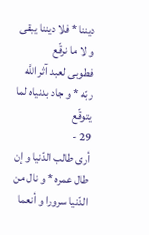ديننا * فلا ديننا يبقى و لا ما نرقّع
فطوبى لعبد آثر اللَّه ربّه * و جاد بدنياه لما يتوقّع
29 -
أرى طالب الدّنيا و إن طال عمره * و نال من الدّنيا سرورا و أنعما